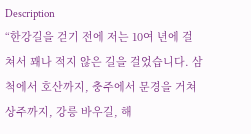Description
“한강길을 걷기 전에 저는 10여 년에 걸쳐서 꽤나 적지 않은 길을 걸었습니다. 삼척에서 호산까지, 충주에서 문경을 거쳐 상주까지, 강릉 바우길, 해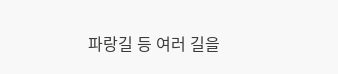파랑길 등 여러 길을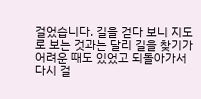걸었습니다. 길을 걷다 보니 지도로 보는 것과는 달리 길을 찾기가 어려운 때도 있었고 되돌아가서 다시 걸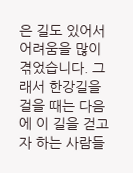은 길도 있어서 어려움을 많이 겪었습니다. 그래서 한강길을 걸을 때는 다음에 이 길을 걷고자 하는 사람들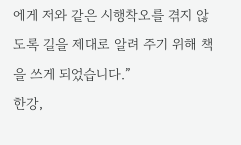에게 저와 같은 시행착오를 겪지 않도록 길을 제대로 알려 주기 위해 책을 쓰게 되었습니다.”
한강,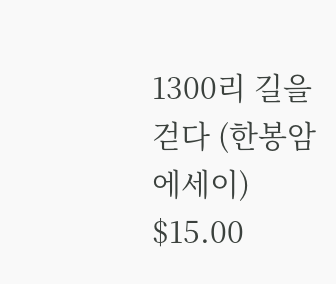1300리 길을 걷다 (한봉암 에세이)
$15.00